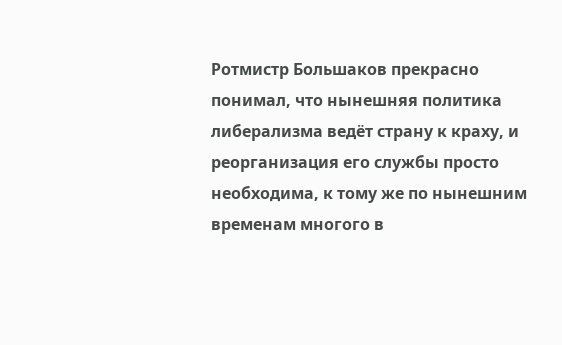Ротмистр Большаков прекрасно понимал, что нынешняя политика либерализма ведёт страну к краху, и реорганизация его службы просто необходима, к тому же по нынешним временам многого в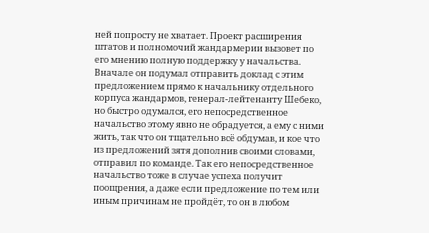ней попросту не хватает. Проект расширения штатов и полномочий жандармерии вызовет по его мнению полную поддержку у начальства. Вначале он подумал отправить доклад с этим предложением прямо к начальнику отдельного корпуса жандармов, генерал-лейтенанту Шебеко, но быстро одумался, его непосредственное начальство этому явно не обрадуется, а ему с ними жить, так что он тщательно всё обдумав, и кое что из предложений зятя дополнив своими словами, отправил по команде. Так его непосредственное начальство тоже в случае успеха получит поощрения, а даже если предложение по тем или иным причинам не пройдёт, то он в любом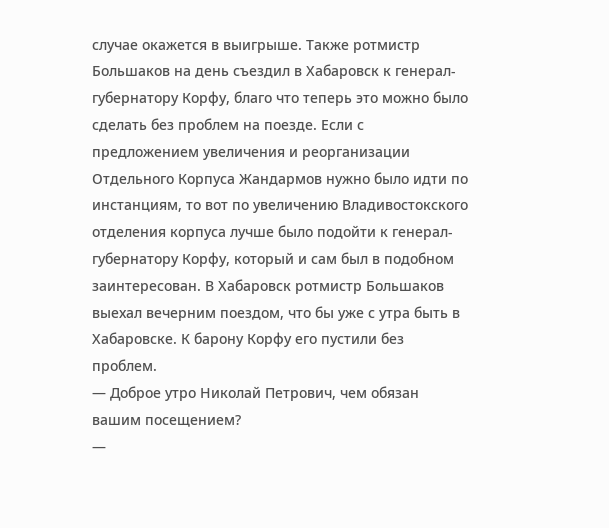случае окажется в выигрыше. Также ротмистр Большаков на день съездил в Хабаровск к генерал-губернатору Корфу, благо что теперь это можно было сделать без проблем на поезде. Если с предложением увеличения и реорганизации Отдельного Корпуса Жандармов нужно было идти по инстанциям, то вот по увеличению Владивостокского отделения корпуса лучше было подойти к генерал-губернатору Корфу, который и сам был в подобном заинтересован. В Хабаровск ротмистр Большаков выехал вечерним поездом, что бы уже с утра быть в Хабаровске. К барону Корфу его пустили без проблем.
— Доброе утро Николай Петрович, чем обязан вашим посещением?
—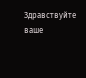Здравствуйте ваше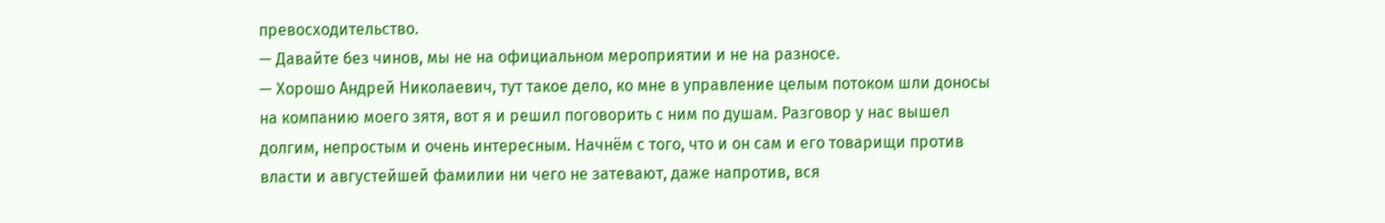превосходительство.
— Давайте без чинов, мы не на официальном мероприятии и не на разносе.
— Хорошо Андрей Николаевич, тут такое дело, ко мне в управление целым потоком шли доносы на компанию моего зятя, вот я и решил поговорить с ним по душам. Разговор у нас вышел долгим, непростым и очень интересным. Начнём с того, что и он сам и его товарищи против власти и августейшей фамилии ни чего не затевают, даже напротив, вся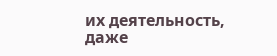их деятельность, даже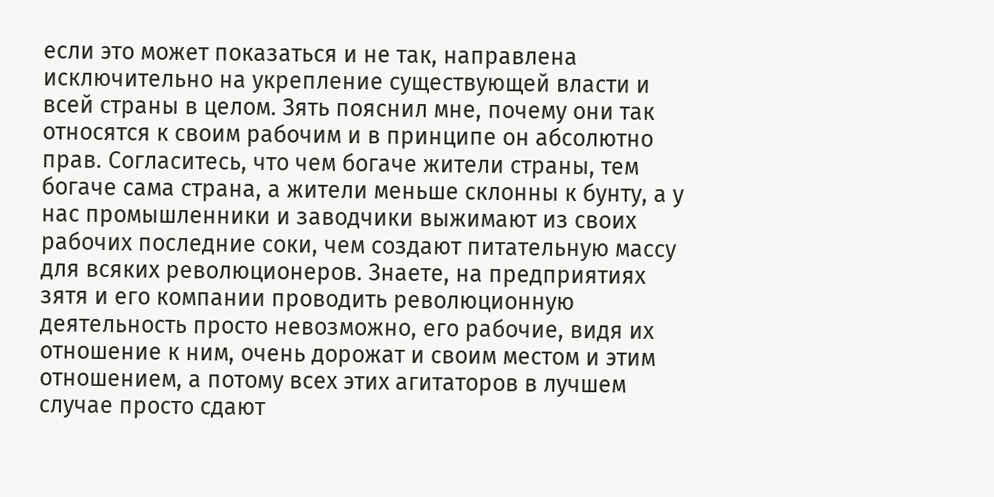если это может показаться и не так, направлена исключительно на укрепление существующей власти и всей страны в целом. Зять пояснил мне, почему они так относятся к своим рабочим и в принципе он абсолютно прав. Согласитесь, что чем богаче жители страны, тем богаче сама страна, а жители меньше склонны к бунту, а у нас промышленники и заводчики выжимают из своих рабочих последние соки, чем создают питательную массу для всяких революционеров. Знаете, на предприятиях зятя и его компании проводить революционную деятельность просто невозможно, его рабочие, видя их отношение к ним, очень дорожат и своим местом и этим отношением, а потому всех этих агитаторов в лучшем случае просто сдают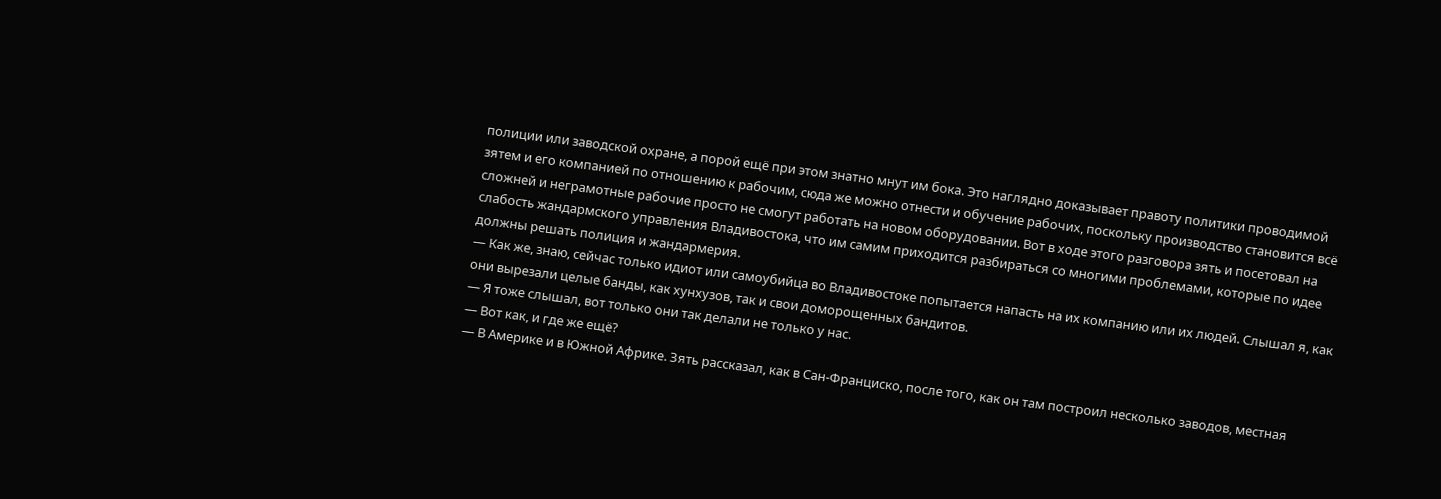полиции или заводской охране, а порой ещё при этом знатно мнут им бока. Это наглядно доказывает правоту политики проводимой зятем и его компанией по отношению к рабочим, сюда же можно отнести и обучение рабочих, поскольку производство становится всё сложней и неграмотные рабочие просто не смогут работать на новом оборудовании. Вот в ходе этого разговора зять и посетовал на слабость жандармского управления Владивостока, что им самим приходится разбираться со многими проблемами, которые по идее должны решать полиция и жандармерия.
— Как же, знаю, сейчас только идиот или самоубийца во Владивостоке попытается напасть на их компанию или их людей. Слышал я, как они вырезали целые банды, как хунхузов, так и свои доморощенных бандитов.
— Я тоже слышал, вот только они так делали не только у нас.
— Вот как, и где же ещё?
— В Америке и в Южной Африке. Зять рассказал, как в Сан-Франциско, после того, как он там построил несколько заводов, местная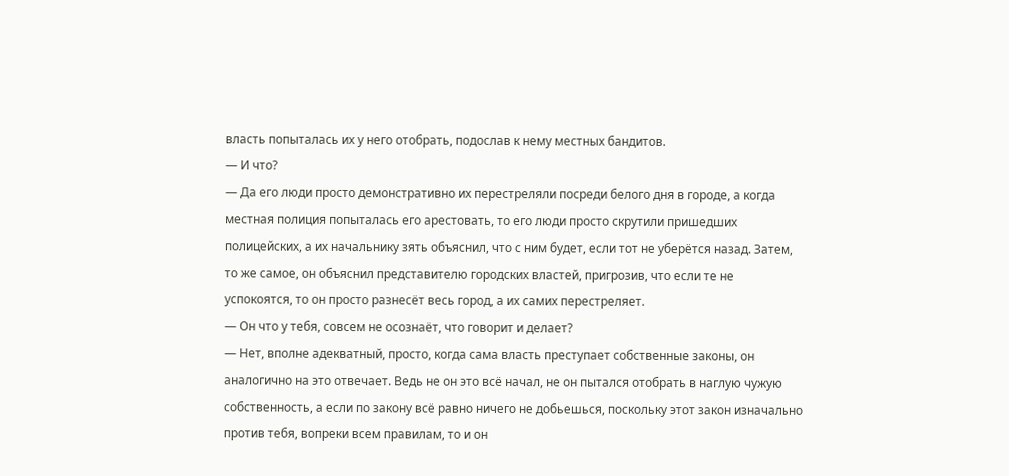власть попыталась их у него отобрать, подослав к нему местных бандитов.
— И что?
— Да его люди просто демонстративно их перестреляли посреди белого дня в городе, а когда местная полиция попыталась его арестовать, то его люди просто скрутили пришедших полицейских, а их начальнику зять объяснил, что с ним будет, если тот не уберётся назад. Затем, то же самое, он объяснил представителю городских властей, пригрозив, что если те не успокоятся, то он просто разнесёт весь город, а их самих перестреляет.
— Он что у тебя, совсем не осознаёт, что говорит и делает?
— Нет, вполне адекватный, просто, когда сама власть преступает собственные законы, он аналогично на это отвечает. Ведь не он это всё начал, не он пытался отобрать в наглую чужую собственность, а если по закону всё равно ничего не добьешься, поскольку этот закон изначально против тебя, вопреки всем правилам, то и он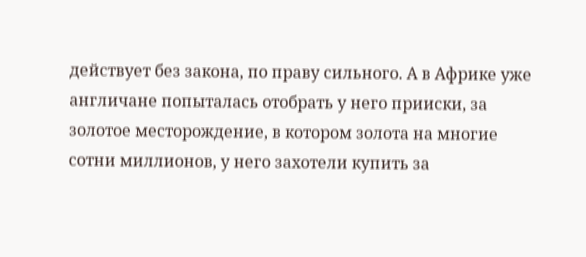действует без закона, по праву сильного. А в Африке уже англичане попыталась отобрать у него прииски, за золотое месторождение, в котором золота на многие сотни миллионов, у него захотели купить за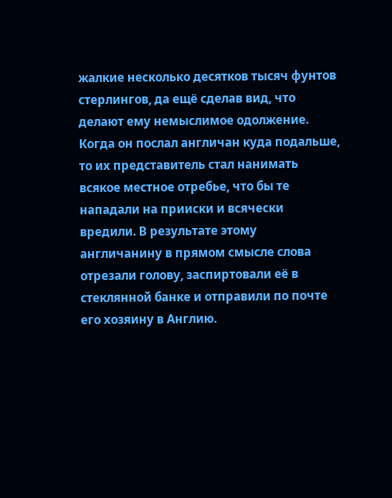жалкие несколько десятков тысяч фунтов стерлингов, да ещё сделав вид, что делают ему немыслимое одолжение. Когда он послал англичан куда подальше, то их представитель стал нанимать всякое местное отребье, что бы те нападали на прииски и всячески вредили. В результате этому англичанину в прямом смысле слова отрезали голову, заспиртовали её в стеклянной банке и отправили по почте его хозяину в Англию.